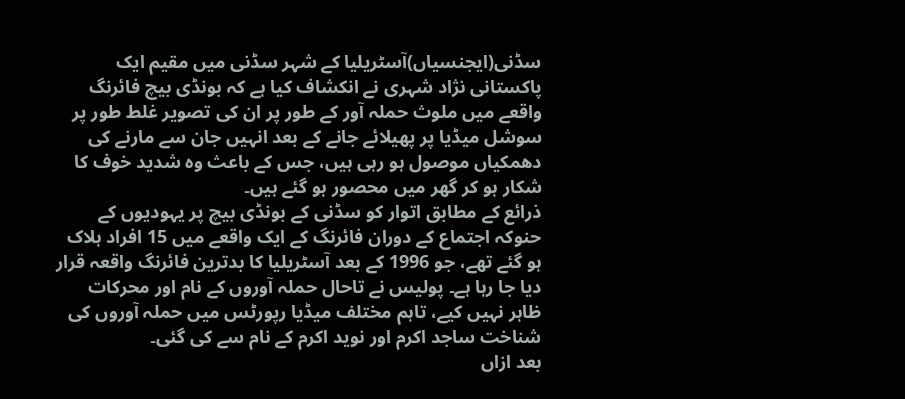سڈنی(ایجنسیاں)آسٹریلیا کے شہر سڈنی میں مقیم ایک پاکستانی نژاد شہری نے انکشاف کیا ہے کہ بونڈی بیچ فائرنگ واقعے میں ملوث حملہ آور کے طور پر ان کی تصویر غلط طور پر سوشل میڈیا پر پھیلائے جانے کے بعد انہیں جان سے مارنے کی دھمکیاں موصول ہو رہی ہیں، جس کے باعث وہ شدید خوف کا شکار ہو کر گھر میں محصور ہو گئے ہیں۔
ذرائع کے مطابق اتوار کو سڈنی کے بونڈی بیچ پر یہودیوں کے حنوکہ اجتماع کے دوران فائرنگ کے ایک واقعے میں 15 افراد ہلاک ہو گئے تھے، جو 1996 کے بعد آسٹریلیا کا بدترین فائرنگ واقعہ قرار دیا جا رہا ہے۔ پولیس نے تاحال حملہ آوروں کے نام اور محرکات ظاہر نہیں کیے، تاہم مختلف میڈیا رپورٹس میں حملہ آوروں کی شناخت ساجد اکرم اور نوید اکرم کے نام سے کی گئی۔
بعد ازاں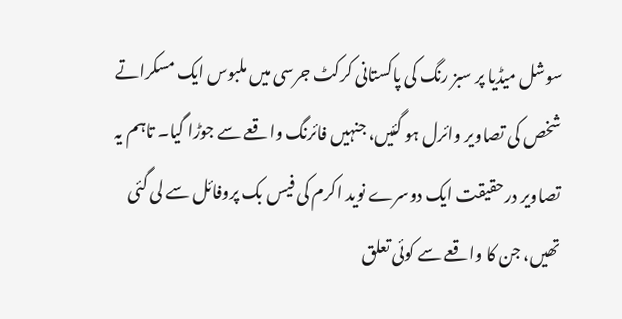سوشل میڈیا پر سبز رنگ کی پاکستانی کرکٹ جرسی میں ملبوس ایک مسکراتے شخص کی تصاویر وائرل ہو گئیں، جنہیں فائرنگ واقعے سے جوڑا گیا۔ تاہم یہ تصاویر درحقیقت ایک دوسرے نوید اکرم کی فیس بک پروفائل سے لی گئی تھیں، جن کا واقعے سے کوئی تعلق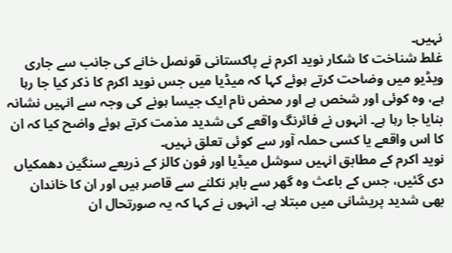نہیں۔
غلط شناخت کا شکار نوید اکرم نے پاکستانی قونصل خانے کی جانب سے جاری ویڈیو میں وضاحت کرتے ہوئے کہا کہ میڈیا میں جس نوید اکرم کا ذکر کیا جا رہا ہے، وہ کوئی اور شخص ہے اور محض نام ایک جیسا ہونے کی وجہ سے انہیں نشانہ بنایا جا رہا ہے۔ انہوں نے فائرنگ واقعے کی شدید مذمت کرتے ہوئے واضح کیا کہ ان کا اس واقعے یا کسی حملہ آور سے کوئی تعلق نہیں۔
نوید اکرم کے مطابق انہیں سوشل میڈیا اور فون کالز کے ذریعے سنگین دھمکیاں دی گئیں، جس کے باعث وہ گھر سے باہر نکلنے سے قاصر ہیں اور ان کا خاندان بھی شدید پریشانی میں مبتلا ہے۔ انہوں نے کہا کہ یہ صورتحال ان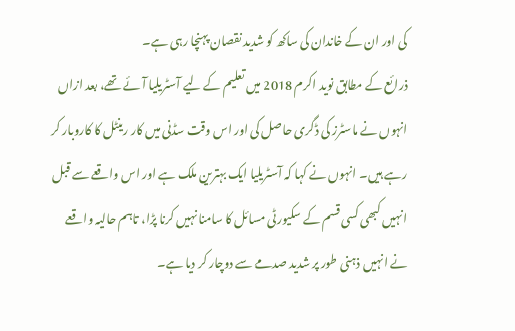کی اور ان کے خاندان کی ساکھ کو شدید نقصان پہنچا رہی ہے۔
ذرائع کے مطابق نوید اکرم 2018 میں تعلیم کے لیے آسٹریلیا آئے تھے، بعد ازاں انہوں نے ماسٹرز کی ڈگری حاصل کی اور اس وقت سڈنی میں کار رینٹل کا کاروبار کر رہے ہیں۔ انہوں نے کہا کہ آسٹریلیا ایک بہترین ملک ہے اور اس واقعے سے قبل انہیں کبھی کسی قسم کے سکیورٹی مسائل کا سامنا نہیں کرنا پڑا، تاہم حالیہ واقعے نے انہیں ذہنی طور پر شدید صدمے سے دوچار کر دیا ہے۔